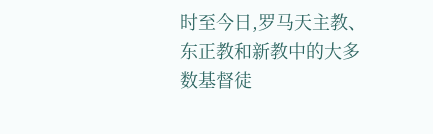时至今日,罗马天主教、东正教和新教中的大多数基督徒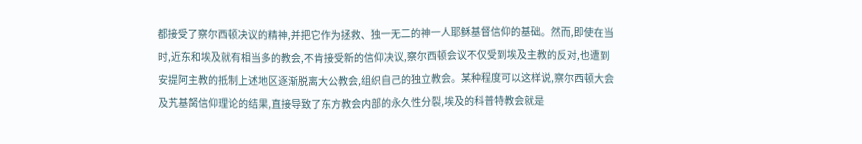都接受了察尔西顿决议的精神,并把它作为拯救、独一无二的神一人耶稣基督信仰的基础。然而,即使在当时,近东和埃及就有相当多的教会,不肯接受新的信仰决议,察尔西顿会议不仅受到埃及主教的反对,也遭到安提阿主教的抵制上述地区逐渐脱离大公教会,组织自己的独立教会。某种程度可以这样说,察尔西顿大会及艽基胬信仰理论的结果,直接导致了东方教会内部的永久性分裂,埃及的科普特教会就是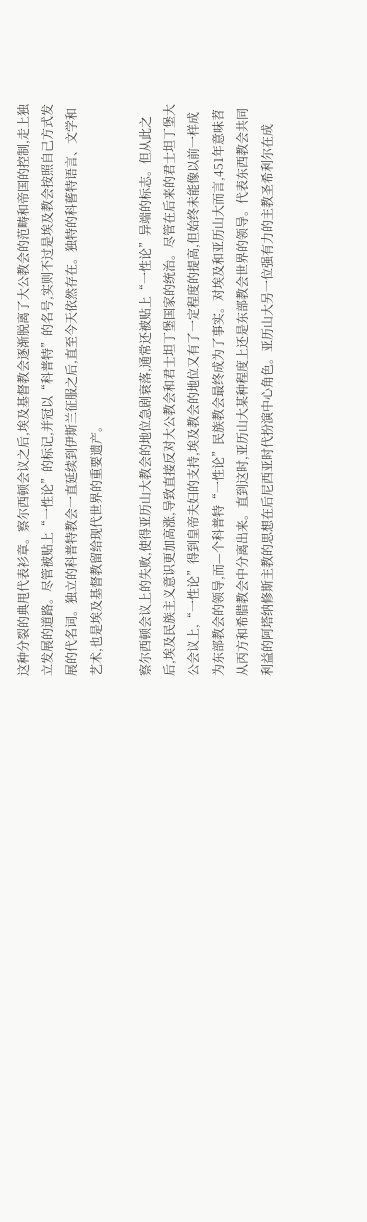这种分裂的典甩代表衫章。察尔西顿会议之后,埃及基督教会逐渐脱离了大公教会的范畴和帝国的控制,走上独立发展的道路。尽管被贴上“一性论”的标记,并冠以“科普特”的名号,实则不过是埃及教会按照自己方式发展的代名词。独立的科普特教会一直延续到伊斯兰征服之后,直至今天依然存在。独特的科蒈特语言、文学和艺术,也是埃及基督教留给现代世界的重要遗产。

察尔西顿会议上的失败,使得亚历山大教会的地位急剧衰落,通常还被贴上“一性论”异端的标志。但从此之后,埃及民族主义意识更加高涨,导致直接反对大公教会和君士坦丁堡国家的统治。尽管在后来的君士坦丁堡大公会议上,“一性论”得到皇帝夫妇的支持,埃及教会的地位又有了一定程度的提高,但始终未能像以前一样成为东部教会的领导,而—个科普特“一性论”民族教会最终成为了事实。对埃及和亚历山大而言,451年意味苕从丙方和希腊教会中分离出来。直到这时,亚历山大某种程度上还是东部教会世界的领导。代表东西教会共同利益的阿塔纳修斯主教的思想在后尼西亚时代扮演中心角色。亚历山大另一位强有力的主教圣希利尔在成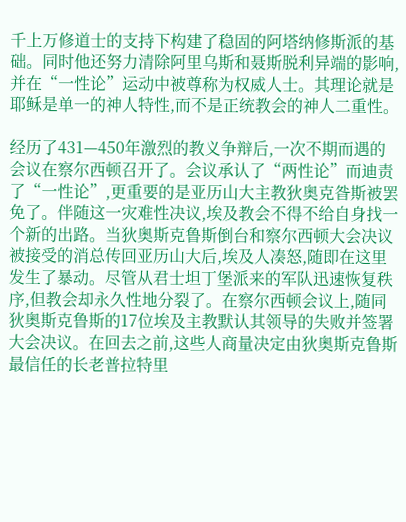千上万修道士的支持下构建了稳固的阿塔纳修斯派的基础。同时他还努力清除阿里乌斯和聂斯脱利异端的影响,并在“一性论”运动中被尊称为权威人士。其理论就是耶稣是单一的神人特性,而不是正统教会的神人二重性。

经历了431—450年激烈的教义争辩后,一次不期而遇的会议在察尔西顿召开了。会议承认了“两性论”而迪责了“一性论”,更重要的是亚历山大主教狄奥克昝斯被罢免了。伴随这一灾难性决议,埃及教会不得不给自身找一个新的出路。当狄奥斯克鲁斯倒台和察尔西顿大会决议被接受的消总传回亚历山大后,埃及人凑怒,随即在这里发生了暴动。尽管从君士坦丁堡派来的军队迅速恢复秩序,但教会却永久性地分裂了。在察尔西顿会议上,随同狄奥斯克鲁斯的17位埃及主教默认其领导的失败并签署大会决议。在回去之前,这些人商量决定由狄奥斯克鲁斯最信任的长老普拉特里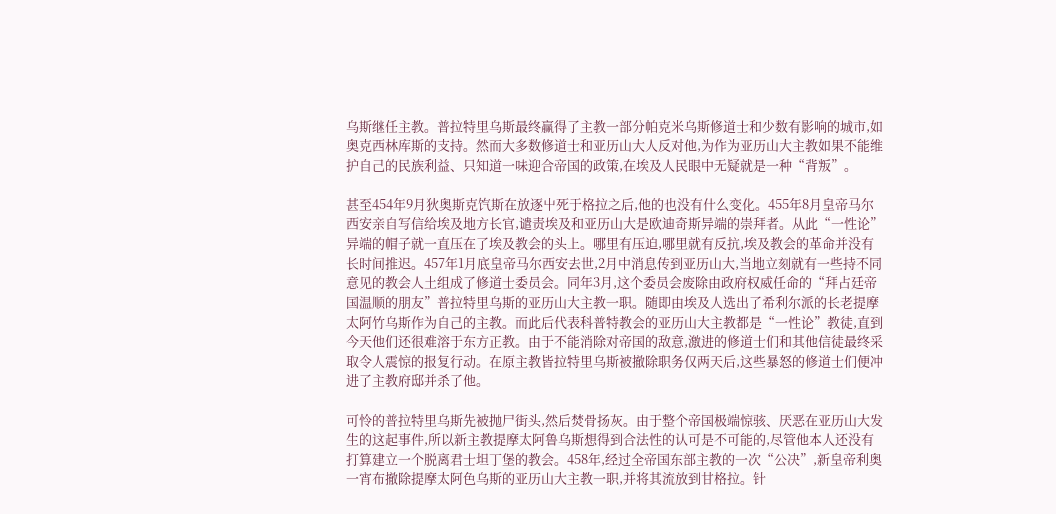乌斯继任主教。普拉特里乌斯最终赢得了主教一部分帕克米乌斯修道士和少数有影响的城市,如奥克西林库斯的支持。然而大多数修道士和亚历山大人反对他,为作为亚历山大主教如果不能维护自己的民族利益、只知道一味迎合帝国的政策,在埃及人民眼中无疑就是一种“背叛”。

甚至454年9月狄奥斯克饩斯在放逐屮死于格拉之后,他的也没有什么变化。455年8月皇帝马尔西安亲自写信给埃及地方长官,谴责埃及和亚历山大是欧迪奇斯异端的崇拜者。从此“一性论”异端的帽子就一直压在了埃及教会的头上。哪里有压迫,哪里就有反抗,埃及教会的革命并没有长时间推迟。457年1月底皇帝马尔西安去世,2月中消息传到亚历山大,当地立刻就有一些持不同意见的教会人土组成了修道士委员会。同年3月,这个委员会废除由政府权威任命的“拜占廷帝国温顺的朋友”普拉特里乌斯的亚历山大主教一职。随即由埃及人选出了希利尔派的长老提摩太阿竹乌斯作为自己的主教。而此后代表科普特教会的亚历山大主教都是“一性论”教徒,直到今天他们还很难溶于东方正教。由于不能消除对帝国的敌意,激进的修道士们和其他信徒最终采取令人震惊的报复行动。在原主教皆拉特里乌斯被撤除职务仅两天后,这些暴怒的修道士们便冲进了主教府邸并杀了他。

可怜的普拉特里乌斯先被抛尸街头,然后焚骨扬灰。由于整个帝国极端惊骇、厌恶在亚历山大发生的这起事件,所以新主教提摩太阿鲁乌斯想得到合法性的认可是不可能的,尽管他本人还没有打算建立一个脱离君士坦丁堡的教会。458年,经过全帝国东部主教的一次“公决”,新皇帝利奥一宵布撤除提摩太阿色乌斯的亚历山大主教一职,并将其流放到甘格拉。针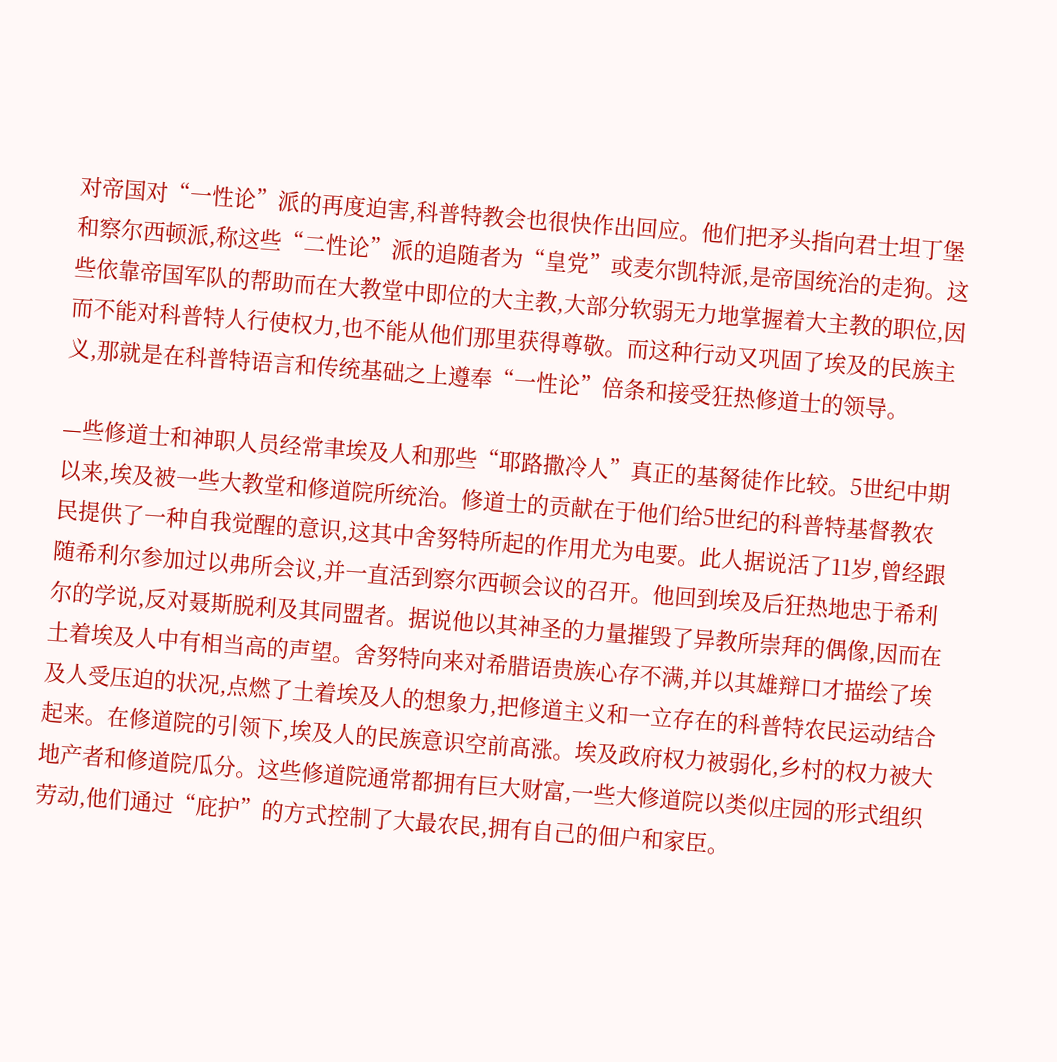对帝国对“一性论”派的再度迫害,科普特教会也很快作出回应。他们把矛头指向君士坦丁堡和察尔西顿派,称这些“二性论”派的追随者为“皇党”或麦尔凯特派,是帝国统治的走狗。这些依靠帝国军队的帮助而在大教堂中即位的大主教,大部分软弱无力地掌握着大主教的职位,因而不能对科普特人行使权力,也不能从他们那里获得尊敬。而这种行动又巩固了埃及的民族主义,那就是在科普特语言和传统基础之上遵奉“一性论”倍条和接受狂热修道士的领导。

—些修道士和神职人员经常聿埃及人和那些“耶路撒冷人”真正的基胬徒作比较。5世纪中期以来,埃及被一些大教堂和修道院所统治。修道士的贡献在于他们给5世纪的科普特基督教农民提供了一种自我觉醒的意识,这其中舍努特所起的作用尤为电要。此人据说活了11岁,曾经跟随希利尔参加过以弗所会议,并一直活到察尔西顿会议的召开。他回到埃及后狂热地忠于希利尔的学说,反对聂斯脱利及其同盟者。据说他以其神圣的力量摧毁了异教所崇拜的偶像,因而在土着埃及人中有相当高的声望。舍努特向来对希腊语贵族心存不满,并以其雄辩口才描绘了埃及人受压迫的状况,点燃了土着埃及人的想象力,把修道主义和一立存在的科普特农民运动结合起来。在修道院的引领下,埃及人的民族意识空前髙涨。埃及政府权力被弱化,乡村的权力被大地产者和修道院瓜分。这些修道院通常都拥有巨大财富,一些大修道院以类似庄园的形式组织劳动,他们通过“庇护”的方式控制了大最农民,拥有自己的佃户和家臣。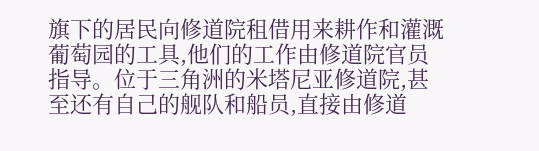旗下的居民向修道院租借用来耕作和灌溉葡萄园的工具,他们的工作由修道院官员指导。位于三角洲的米塔尼亚修道院,甚至还有自己的舰队和船员,直接由修道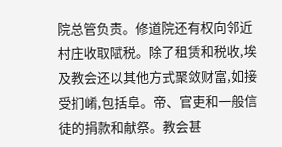院总管负责。修道院还有权向邻近村庄收取陚税。除了租赁和税收,埃及教会还以其他方式聚敛财富,如接受扪崤,包括阜。帝、官吏和一般信徒的捐款和献祭。教会甚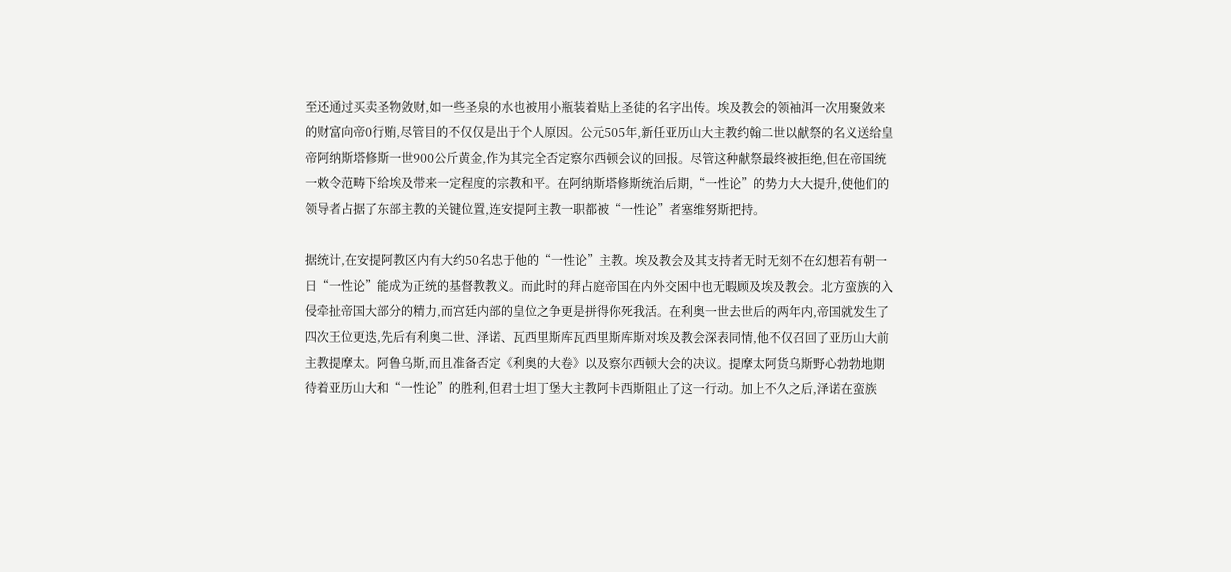至还通过买卖圣物敛财,如一些圣泉的水也被用小瓶装着贴上圣徒的名字出传。埃及教会的领袖洱一次用聚敛来的财富向帝0行贿,尽管目的不仅仅是出于个人原因。公元505年,新任亚历山大主教约翰二世以献祭的名义送给皇帝阿纳斯塔修斯一世900公斤黄金,作为其完全否定察尔西顿会议的回报。尽管这种献祭最终被拒绝,但在帝国统一敕令范畴下给埃及带来一定程度的宗教和平。在阿纳斯塔修斯统治后期,“一性论”的势力大大提升,使他们的领导者占据了东部主教的关键位置,连安提阿主教一职都被“一性论”者塞维努斯把持。

据统计,在安提阿教区内有大约50名忠于他的“一性论”主教。埃及教会及其支持者无时无刻不在幻想若有朝一日“一性论”能成为正统的基督教教义。而此时的拜占庭帝国在内外交困中也无暇顾及埃及教会。北方蛮族的入侵牵扯帝国大部分的精力,而宫廷内部的皇位之争更是拼得你死我活。在利奥一世去世后的两年内,帝国就发生了四次王位更迭,先后有利奥二世、泽诺、瓦西里斯库瓦西里斯库斯对埃及教会深表同情,他不仅召回了亚历山大前主教提摩太。阿鲁乌斯,而且准备否定《利奥的大卷》以及察尔西顿大会的决议。提摩太阿货乌斯野心勃勃地期待着亚历山大和“一性论”的胜利,但君士坦丁堡大主教阿卡西斯阻止了这一行动。加上不久之后,泽诺在蛮族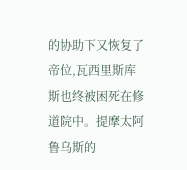的协助下又恢复了帝位,瓦西里斯库斯也终被困死在修道院中。提摩太阿鲁乌斯的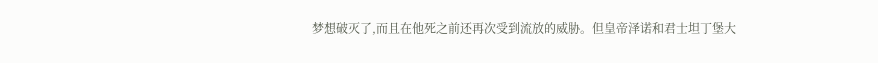梦想破灭了,而且在他死之前还再次受到流放的威胁。但皇帝泽诺和君士坦丁堡大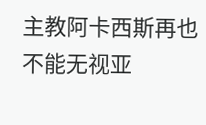主教阿卡西斯再也不能无视亚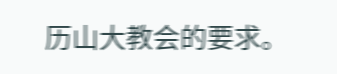历山大教会的要求。